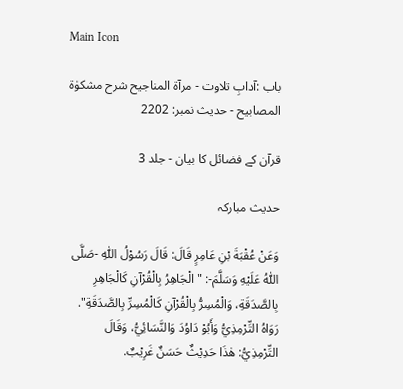Main Icon

باب :آدابِ تلاوت - مرآۃ المناجیح شرح مشکوٰۃ المصابیح - حدیث نمبر: 2202

قرآن کے فضائل کا بیان - جلد 3

حدیث مبارکہ

وَعَنْ عُقْبَةَ بْنِ عَامِرٍ قَالَ: قَالَ رَسُوْلُ اللّٰهِ -صَلَّى اللّٰهُ عَلَيْهِ وَسَلَّمَ-: "الْجَاهِرُ بِالْقُرْآنِ كَالْجَاهِرِ بِالصَّدَقَةِ، وَالْمُسِرُّ بِالْقُرْآنِ كَالْمُسِرِّ بِالصَّدَقَةِ". رَوَاهُ التِّرْمِذِيُّ وَأَبُوْ دَاوُدَ وَالنَّسَائِيُّ، وَقَالَ التِّرْمِذِيُّ: هٰذَا حَدِيْثٌ حَسَنٌ غَرِيْبٌ.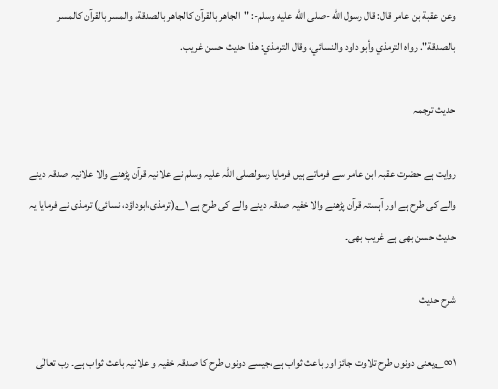وعن عقبة بن عامر قال: قال رسول الله -صلى الله عليه وسلم-: "الجاهر بالقرآن كالجاهر بالصدقة، والمسر بالقرآن كالمسر بالصدقة". رواه الترمذي وأبو داود والنسائي، وقال الترمذي: هذا حديث حسن غريب.

حدیث ترجمہ

روایت ہے حضرت عقبہ ابن عامر سے فرماتے ہیں فرمایا رسولصلی اللہ علیہ وسلم نے علانیہ قرآن پڑھنے والا علانیہ صدقہ دینے والے کی طرح ہے اور آہستہ قرآن پڑھنے والا خفیہ صدقہ دینے والے کی طرح ہے ۱؎(ترمذی،ابوداؤد، نسائی) ترمذی نے فرمایا یہ حدیث حسن بھی ہے غریب بھی۔

شرح حدیث

۱∞؎یعنی دونوں طرح تلاوت جائز اور باعث ثواب ہے،جیسے دونوں طرح کا صدقہ خفیہ و علانیہ باعث ثواب ہے۔ رب تعالٰی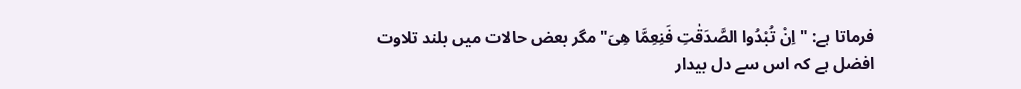فرماتا ہے: "اِنْ تُبْدُوا الصَّدَقٰتِ فَنِعِمَّا هِیَ"مگر بعض حالات میں بلند تلاوت افضل ہے کہ اس سے دل بیدار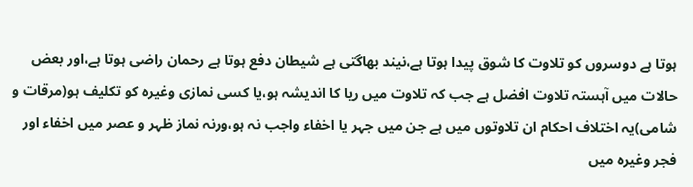ہوتا ہے دوسروں کو تلاوت کا شوق پیدا ہوتا ہے،نیند بھاگتی ہے شیطان دفع ہوتا ہے رحمان راضی ہوتا ہے،اور بعض حالات میں آہستہ تلاوت افضل ہے جب کہ تلاوت میں ریا کا اندیشہ ہو،یا کسی نمازی وغیرہ کو تکلیف ہو(مرقات و شامی)یہ اختلاف احکام ان تلاوتوں میں ہے جن میں جہر یا اخفاء واجب نہ ہو،ورنہ نماز ظہر و عصر میں اخفاء اور فجر وغیرہ میں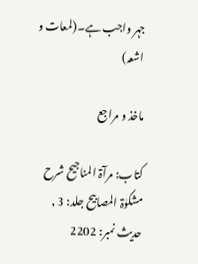جہر واجب ہے۔(لمعات و اشعہ)

ماخذ و مراجع

کتاب: مرآۃ المناجیح شرح مشکوٰۃ المصابیح جلد: 3 , حدیث نمبر: 2202